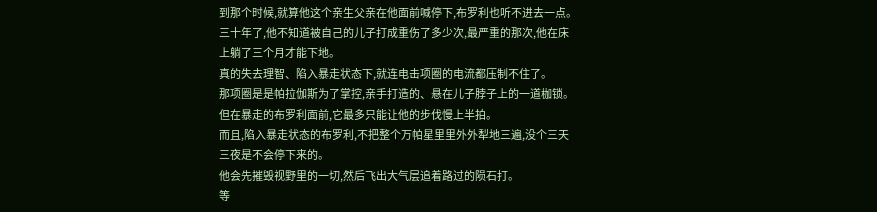到那个时候,就算他这个亲生父亲在他面前喊停下,布罗利也听不进去一点。
三十年了,他不知道被自己的儿子打成重伤了多少次,最严重的那次,他在床上躺了三个月才能下地。
真的失去理智、陷入暴走状态下,就连电击项圈的电流都压制不住了。
那项圈是是帕拉伽斯为了掌控,亲手打造的、悬在儿子脖子上的一道枷锁。
但在暴走的布罗利面前,它最多只能让他的步伐慢上半拍。
而且,陷入暴走状态的布罗利,不把整个万帕星里里外外犁地三遍,没个三天三夜是不会停下来的。
他会先摧毁视野里的一切,然后飞出大气层追着路过的陨石打。
等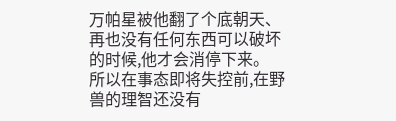万帕星被他翻了个底朝天、再也没有任何东西可以破坏的时候,他才会消停下来。
所以在事态即将失控前,在野兽的理智还没有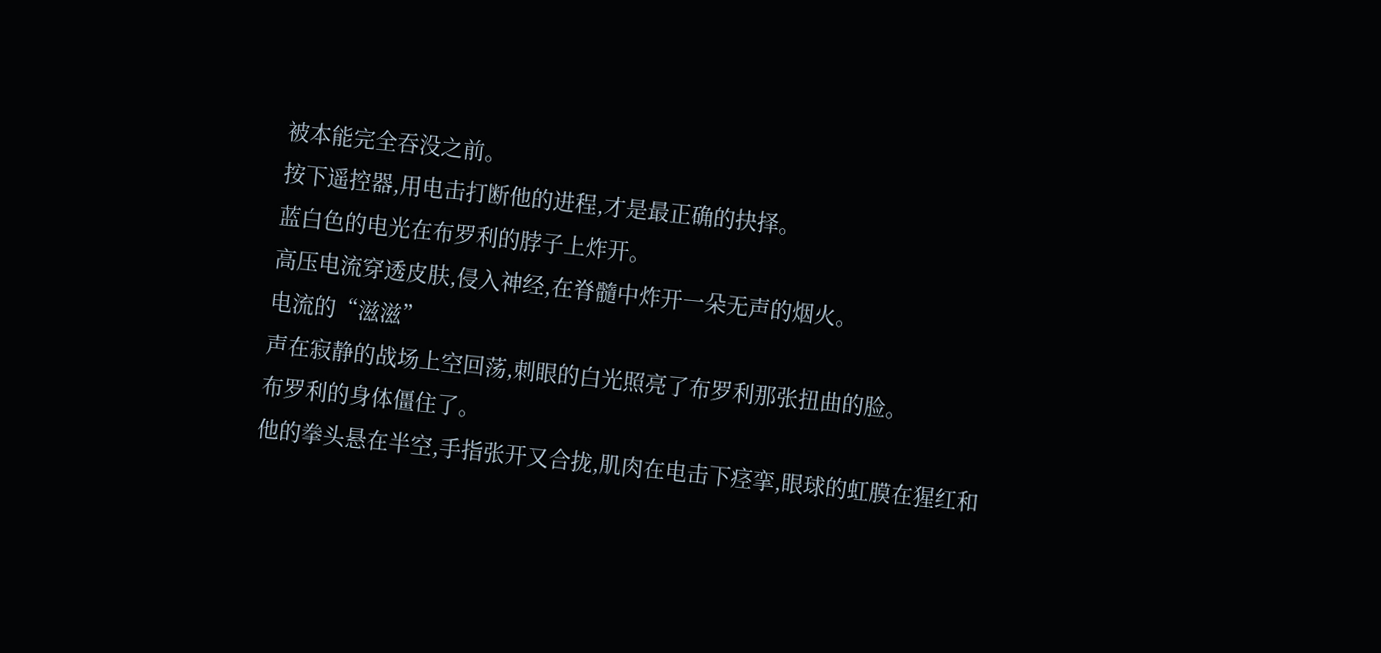被本能完全吞没之前。
按下遥控器,用电击打断他的进程,才是最正确的抉择。
蓝白色的电光在布罗利的脖子上炸开。
高压电流穿透皮肤,侵入神经,在脊髓中炸开一朵无声的烟火。
电流的“滋滋”
声在寂静的战场上空回荡,刺眼的白光照亮了布罗利那张扭曲的脸。
布罗利的身体僵住了。
他的拳头悬在半空,手指张开又合拢,肌肉在电击下痉挛,眼球的虹膜在猩红和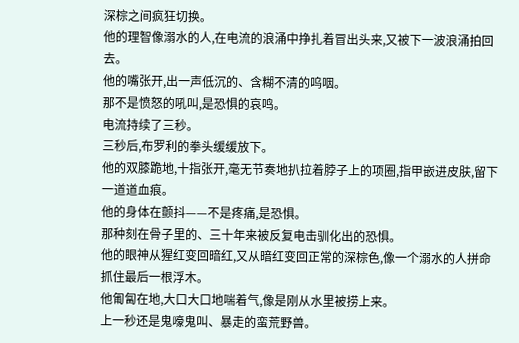深棕之间疯狂切换。
他的理智像溺水的人,在电流的浪涌中挣扎着冒出头来,又被下一波浪涌拍回去。
他的嘴张开,出一声低沉的、含糊不清的呜咽。
那不是愤怒的吼叫,是恐惧的哀鸣。
电流持续了三秒。
三秒后,布罗利的拳头缓缓放下。
他的双膝跪地,十指张开,毫无节奏地扒拉着脖子上的项圈,指甲嵌进皮肤,留下一道道血痕。
他的身体在颤抖——不是疼痛,是恐惧。
那种刻在骨子里的、三十年来被反复电击驯化出的恐惧。
他的眼神从猩红变回暗红,又从暗红变回正常的深棕色,像一个溺水的人拼命抓住最后一根浮木。
他匍匐在地,大口大口地喘着气,像是刚从水里被捞上来。
上一秒还是鬼嚎鬼叫、暴走的蛮荒野兽。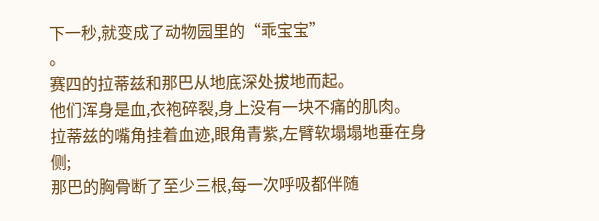下一秒,就变成了动物园里的“乖宝宝”
。
赛四的拉蒂兹和那巴从地底深处拔地而起。
他们浑身是血,衣袍碎裂,身上没有一块不痛的肌肉。
拉蒂兹的嘴角挂着血迹,眼角青紫,左臂软塌塌地垂在身侧;
那巴的胸骨断了至少三根,每一次呼吸都伴随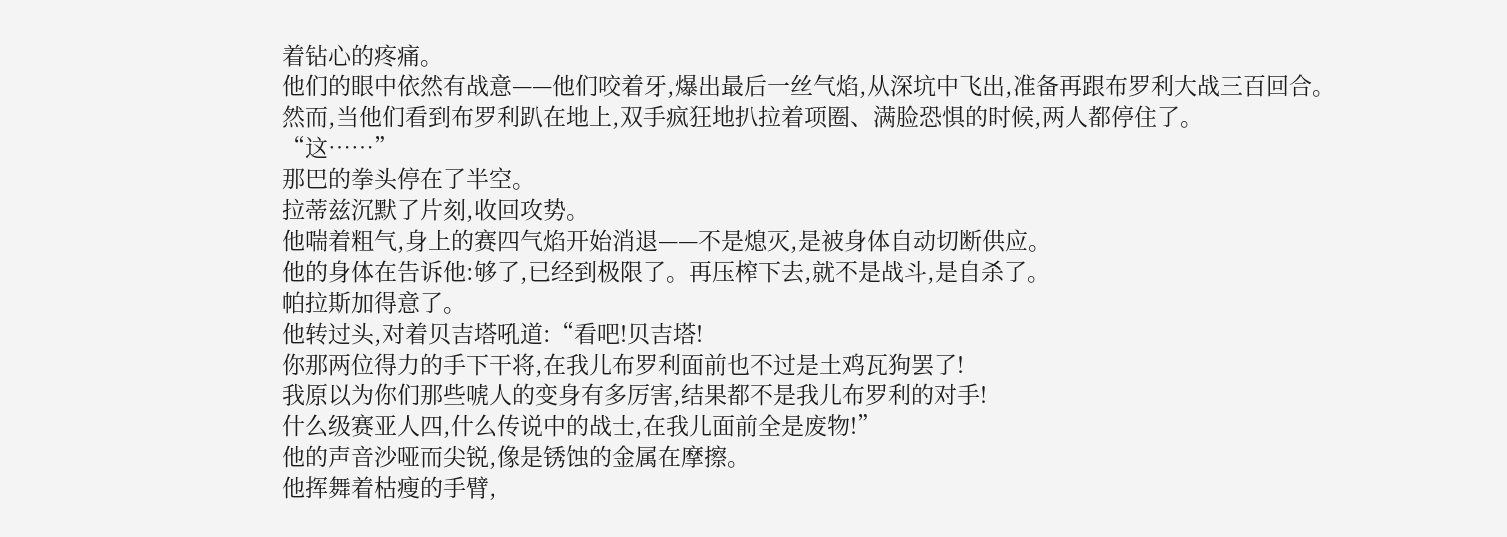着钻心的疼痛。
他们的眼中依然有战意——他们咬着牙,爆出最后一丝气焰,从深坑中飞出,准备再跟布罗利大战三百回合。
然而,当他们看到布罗利趴在地上,双手疯狂地扒拉着项圈、满脸恐惧的时候,两人都停住了。
“这……”
那巴的拳头停在了半空。
拉蒂兹沉默了片刻,收回攻势。
他喘着粗气,身上的赛四气焰开始消退——不是熄灭,是被身体自动切断供应。
他的身体在告诉他:够了,已经到极限了。再压榨下去,就不是战斗,是自杀了。
帕拉斯加得意了。
他转过头,对着贝吉塔吼道:“看吧!贝吉塔!
你那两位得力的手下干将,在我儿布罗利面前也不过是土鸡瓦狗罢了!
我原以为你们那些唬人的变身有多厉害,结果都不是我儿布罗利的对手!
什么级赛亚人四,什么传说中的战士,在我儿面前全是废物!”
他的声音沙哑而尖锐,像是锈蚀的金属在摩擦。
他挥舞着枯瘦的手臂,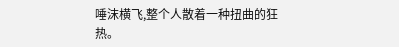唾沫横飞,整个人散着一种扭曲的狂热。